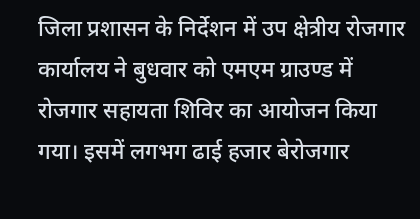जिला प्रशासन के निर्देशन में उप क्षेत्रीय रोजगार कार्यालय ने बुधवार को एमएम ग्राउण्ड में रोजगार सहायता शिविर का आयोजन किया गया। इसमें लगभग ढाई हजार बेरोजगार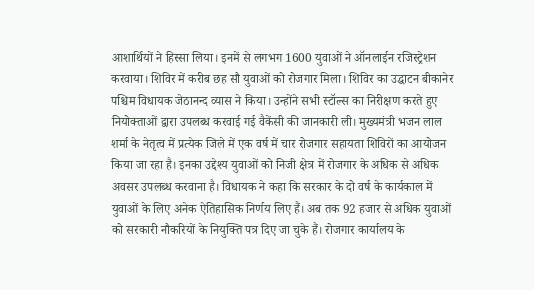आशार्थियों ने हिस्सा लिया। इनमें से लगभग 1600 युवाओं ने ऑनलाईन रजिस्ट्रेशन करवाया। शिविर में करीब छह सौ युवाओं को रोजगार मिला। शिविर का उद्घाटन बीकानेर पश्चिम विधायक जेठानन्द व्यास ने किया। उन्होंने सभी स्टॉल्स का निरीक्षण करते हुए नियोक्ताओं द्वारा उपलब्ध करवाई गई वैकेंसी की जानकारी ली। मुख्यमंत्री भजन लाल शर्मा के नेतृत्व में प्रत्येक जिले में एक वर्ष में चार रोजगार सहायता शिविरों का आयोजन किया जा रहा है। इनका उद्देश्य युवाओं को निजी क्षेत्र में रोजगार के अधिक से अधिक अवसर उपलब्ध करवाना है। विधायक ने कहा कि सरकार के दो वर्ष के कार्यकाल में युवाओं के लिए अनेक ऐतिहासिक निर्णय लिए हैं। अब तक 92 हजार से अधिक युवाओं को सरकारी नौकरियों के नियुक्ति पत्र दिए जा चुके हैं। रोजगार कार्यालय के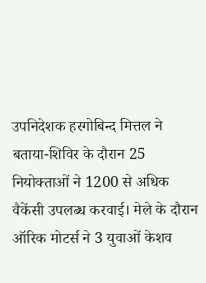उपनिदेशक हरगोबिन्द मित्तल ने बताया-शिविर के दौरान 25 नियोक्ताओं ने 1200 से अधिक वैकेंसी उपलब्ध करवाई। मेले के दौरान ऑरिक मोटर्स ने 3 युवाओं केशव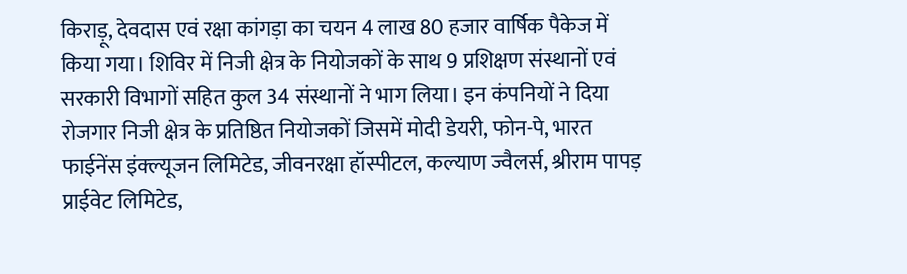किराड़ू, देवदास एवं रक्षा कांगड़ा का चयन 4 लाख 80 हजार वार्षिक पैकेज में किया गया। शिविर में निजी क्षेत्र के नियोजकों के साथ 9 प्रशिक्षण संस्थानों एवं सरकारी विभागों सहित कुल 34 संस्थानों ने भाग लिया। इन कंपनियों ने दिया रोजगार निजी क्षेत्र के प्रतिष्ठित नियोजकों जिसमें मोदी डेयरी, फोन-पे, भारत फाईनेंस इंक्ल्यूजन लिमिटेड, जीवनरक्षा हॉस्पीटल, कल्याण ज्वैलर्स, श्रीराम पापड़ प्राईवेट लिमिटेड,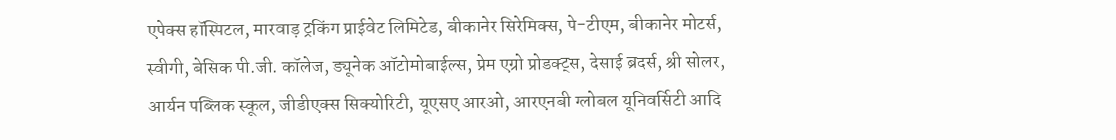एपेक्स हॉस्पिटल, मारवाड़ ट्रकिंग प्राईवेट लिमिटेड, बीकानेर सिरेमिक्स, पे-टीएम, बीकानेर मोटर्स, स्वीगी, बेसिक पी.जी. कॉलेज, ड्यूनेक ऑटोमोबाईल्स, प्रेम एग्रो प्रोडक्ट्स, देसाई ब्रदर्स, श्री सोलर, आर्यन पब्लिक स्कूल, जीडीएक्स सिक्योरिटी, यूएसए आरओ, आरएनबी ग्लोबल यूनिवर्सिटी आदि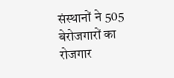संस्थानों ने 505 बेरोजगारों का रोजगार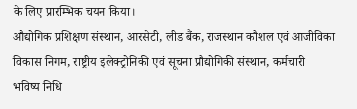के लिए प्रारम्भिक चयन किया।
औद्योगिक प्रशिक्षण संस्थान, आरसेटी, लीड बैंक, राजस्थान कौशल एवं आजीविका विकास निगम, राष्ट्रीय इलेक्ट्रोनिकी एवं सूचना प्रौद्योगिकी संस्थान, कर्मचारी भविष्य निधि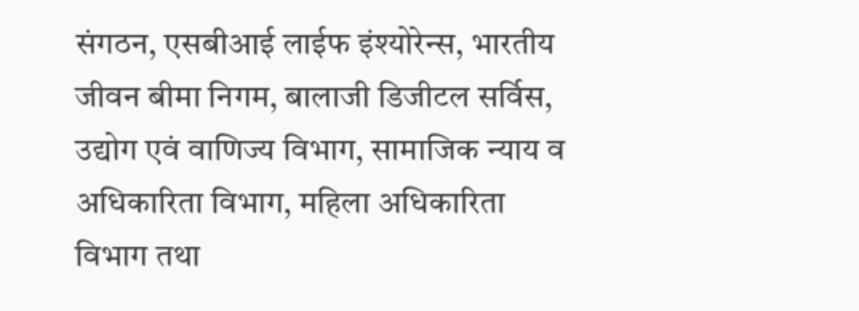संगठन, एसबीआई लाईफ इंश्योरेन्स, भारतीय जीवन बीमा निगम, बालाजी डिजीटल सर्विस, उद्योग एवं वाणिज्य विभाग, सामाजिक न्याय व अधिकारिता विभाग, महिला अधिकारिता विभाग तथा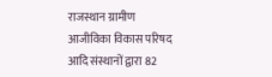राजस्थान ग्रामीण आजीविका विकास परिषद आदि संस्थानों द्वारा 82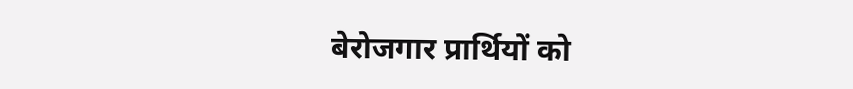बेरोजगार प्रार्थियों को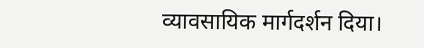व्यावसायिक मार्गदर्शन दिया।